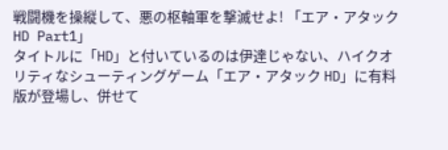戦闘機を操縦して、悪の枢軸軍を撃滅せよ! 「エア・アタック HD Part1」
タイトルに「HD」と付いているのは伊達じゃない、ハイクオリティなシューティングゲーム「エア・アタック HD」に有料版が登場し、併せて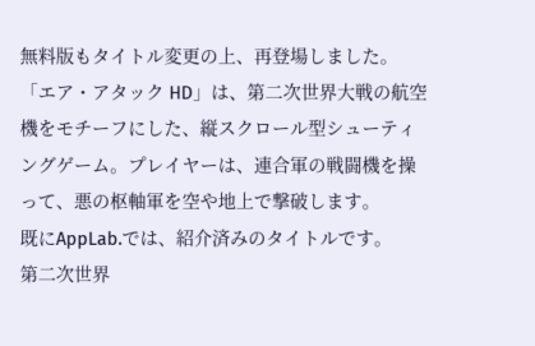無料版もタイトル変更の上、再登場しました。
「エア・アタック HD」は、第二次世界大戦の航空機をモチーフにした、縦スクロール型シューティングゲーム。プレイヤーは、連合軍の戦闘機を操って、悪の枢軸軍を空や地上で撃破します。
既にAppLab.では、紹介済みのタイトルです。
第二次世界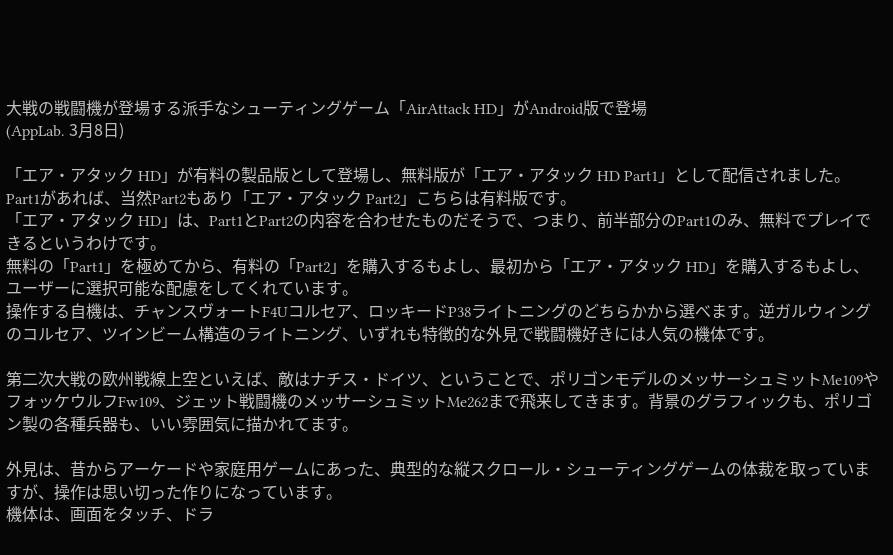大戦の戦闘機が登場する派手なシューティングゲーム「AirAttack HD」がAndroid版で登場
(AppLab. 3月8日)

「エア・アタック HD」が有料の製品版として登場し、無料版が「エア・アタック HD Part1」として配信されました。
Part1があれば、当然Part2もあり「エア・アタック Part2」こちらは有料版です。
「エア・アタック HD」は、Part1とPart2の内容を合わせたものだそうで、つまり、前半部分のPart1のみ、無料でプレイできるというわけです。
無料の「Part1」を極めてから、有料の「Part2」を購入するもよし、最初から「エア・アタック HD」を購入するもよし、ユーザーに選択可能な配慮をしてくれています。
操作する自機は、チャンスヴォートF4Uコルセア、ロッキードP38ライトニングのどちらかから選べます。逆ガルウィングのコルセア、ツインビーム構造のライトニング、いずれも特徴的な外見で戦闘機好きには人気の機体です。

第二次大戦の欧州戦線上空といえば、敵はナチス・ドイツ、ということで、ポリゴンモデルのメッサーシュミットMe109やフォッケウルフFw109、ジェット戦闘機のメッサーシュミットMe262まで飛来してきます。背景のグラフィックも、ポリゴン製の各種兵器も、いい雰囲気に描かれてます。

外見は、昔からアーケードや家庭用ゲームにあった、典型的な縦スクロール・シューティングゲームの体裁を取っていますが、操作は思い切った作りになっています。
機体は、画面をタッチ、ドラ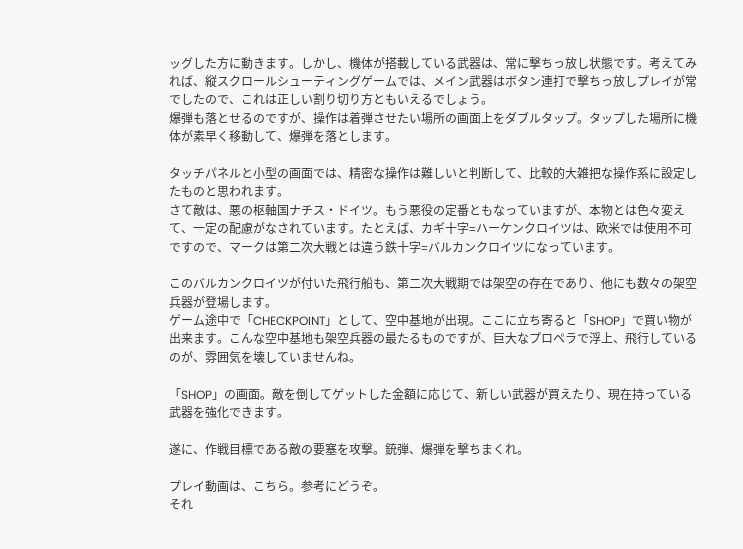ッグした方に動きます。しかし、機体が搭載している武器は、常に撃ちっ放し状態です。考えてみれば、縦スクロールシューティングゲームでは、メイン武器はボタン連打で撃ちっ放しプレイが常でしたので、これは正しい割り切り方ともいえるでしょう。
爆弾も落とせるのですが、操作は着弾させたい場所の画面上をダブルタップ。タップした場所に機体が素早く移動して、爆弾を落とします。

タッチパネルと小型の画面では、精密な操作は難しいと判断して、比較的大雑把な操作系に設定したものと思われます。
さて敵は、悪の枢軸国ナチス・ドイツ。もう悪役の定番ともなっていますが、本物とは色々変えて、一定の配慮がなされています。たとえば、カギ十字=ハーケンクロイツは、欧米では使用不可ですので、マークは第二次大戦とは違う鉄十字=バルカンクロイツになっています。

このバルカンクロイツが付いた飛行船も、第二次大戦期では架空の存在であり、他にも数々の架空兵器が登場します。
ゲーム途中で「CHECKPOINT」として、空中基地が出現。ここに立ち寄ると「SHOP」で買い物が出来ます。こんな空中基地も架空兵器の最たるものですが、巨大なプロペラで浮上、飛行しているのが、雰囲気を壊していませんね。

「SHOP」の画面。敵を倒してゲットした金額に応じて、新しい武器が買えたり、現在持っている武器を強化できます。

遂に、作戦目標である敵の要塞を攻撃。銃弾、爆弾を撃ちまくれ。

プレイ動画は、こちら。参考にどうぞ。
それ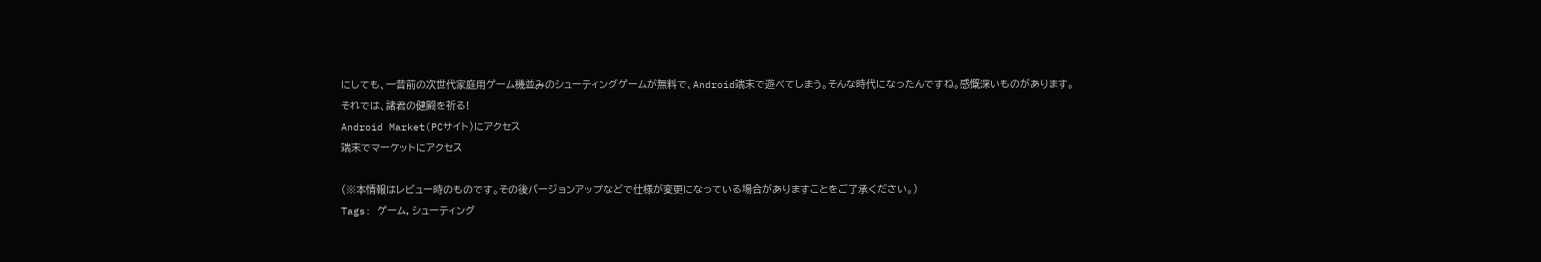にしても、一昔前の次世代家庭用ゲーム機並みのシューティングゲームが無料で、Android端末で遊べてしまう。そんな時代になったんですね。感慨深いものがあります。
それでは、諸君の健闘を祈る!
Android Market(PCサイト)にアクセス
端末でマーケットにアクセス

(※本情報はレビュー時のものです。その後バージョンアップなどで仕様が変更になっている場合がありますことをご了承ください。)
Tags: ゲーム, シューティング